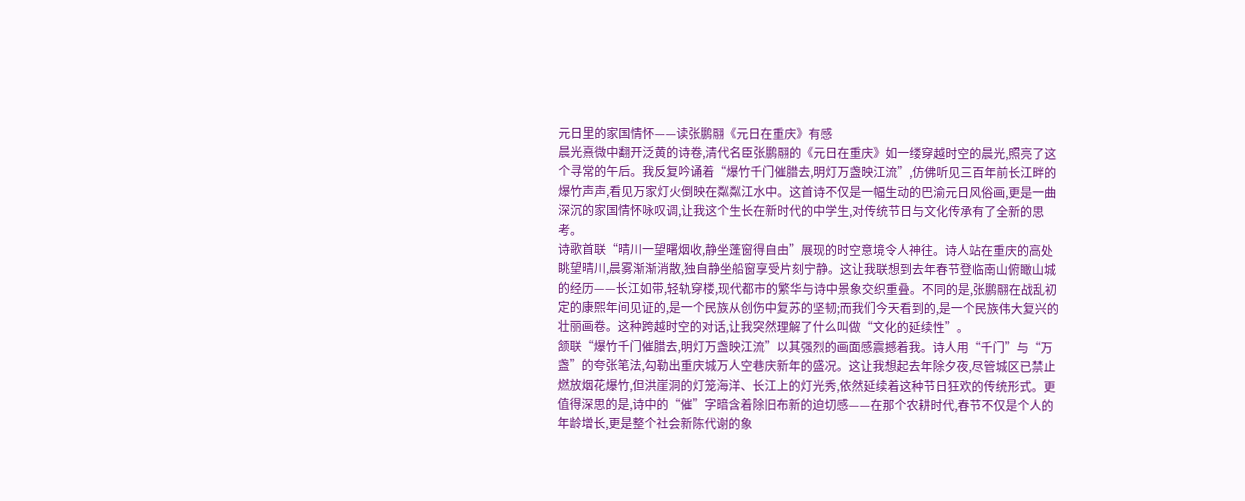元日里的家国情怀——读张鹏翮《元日在重庆》有感
晨光熹微中翻开泛黄的诗卷,清代名臣张鹏翮的《元日在重庆》如一缕穿越时空的晨光,照亮了这个寻常的午后。我反复吟诵着“爆竹千门催腊去,明灯万盏映江流”,仿佛听见三百年前长江畔的爆竹声声,看见万家灯火倒映在粼粼江水中。这首诗不仅是一幅生动的巴渝元日风俗画,更是一曲深沉的家国情怀咏叹调,让我这个生长在新时代的中学生,对传统节日与文化传承有了全新的思考。
诗歌首联“晴川一望曙烟收,静坐蓬窗得自由”展现的时空意境令人神往。诗人站在重庆的高处眺望晴川,晨雾渐渐消散,独自静坐船窗享受片刻宁静。这让我联想到去年春节登临南山俯瞰山城的经历——长江如带,轻轨穿楼,现代都市的繁华与诗中景象交织重叠。不同的是,张鹏翮在战乱初定的康熙年间见证的,是一个民族从创伤中复苏的坚韧;而我们今天看到的,是一个民族伟大复兴的壮丽画卷。这种跨越时空的对话,让我突然理解了什么叫做“文化的延续性”。
颔联“爆竹千门催腊去,明灯万盏映江流”以其强烈的画面感震撼着我。诗人用“千门”与“万盏”的夸张笔法,勾勒出重庆城万人空巷庆新年的盛况。这让我想起去年除夕夜,尽管城区已禁止燃放烟花爆竹,但洪崖洞的灯笼海洋、长江上的灯光秀,依然延续着这种节日狂欢的传统形式。更值得深思的是,诗中的“催”字暗含着除旧布新的迫切感——在那个农耕时代,春节不仅是个人的年龄增长,更是整个社会新陈代谢的象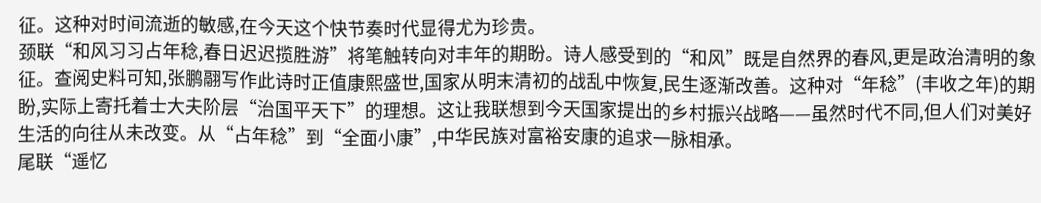征。这种对时间流逝的敏感,在今天这个快节奏时代显得尤为珍贵。
颈联“和风习习占年稔,春日迟迟揽胜游”将笔触转向对丰年的期盼。诗人感受到的“和风”既是自然界的春风,更是政治清明的象征。查阅史料可知,张鹏翮写作此诗时正值康熙盛世,国家从明末清初的战乱中恢复,民生逐渐改善。这种对“年稔”(丰收之年)的期盼,实际上寄托着士大夫阶层“治国平天下”的理想。这让我联想到今天国家提出的乡村振兴战略——虽然时代不同,但人们对美好生活的向往从未改变。从“占年稔”到“全面小康”,中华民族对富裕安康的追求一脉相承。
尾联“遥忆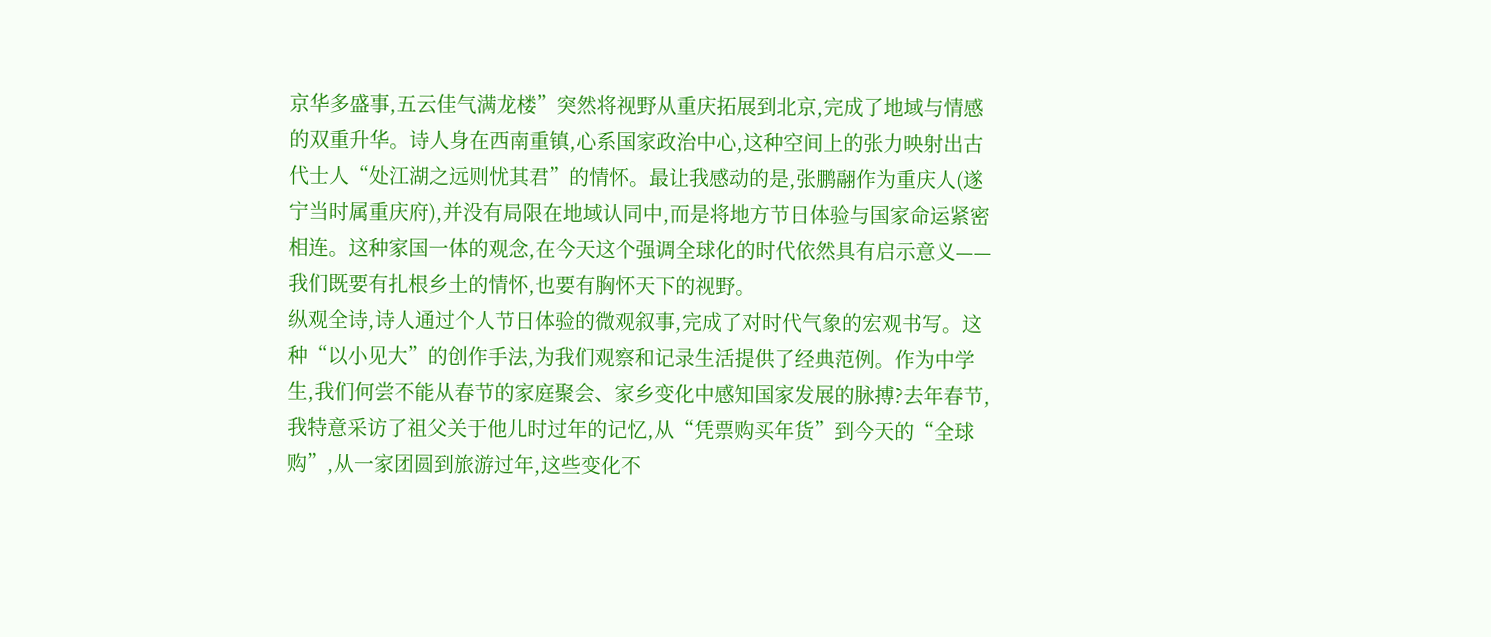京华多盛事,五云佳气满龙楼”突然将视野从重庆拓展到北京,完成了地域与情感的双重升华。诗人身在西南重镇,心系国家政治中心,这种空间上的张力映射出古代士人“处江湖之远则忧其君”的情怀。最让我感动的是,张鹏翮作为重庆人(遂宁当时属重庆府),并没有局限在地域认同中,而是将地方节日体验与国家命运紧密相连。这种家国一体的观念,在今天这个强调全球化的时代依然具有启示意义——我们既要有扎根乡土的情怀,也要有胸怀天下的视野。
纵观全诗,诗人通过个人节日体验的微观叙事,完成了对时代气象的宏观书写。这种“以小见大”的创作手法,为我们观察和记录生活提供了经典范例。作为中学生,我们何尝不能从春节的家庭聚会、家乡变化中感知国家发展的脉搏?去年春节,我特意采访了祖父关于他儿时过年的记忆,从“凭票购买年货”到今天的“全球购”,从一家团圆到旅游过年,这些变化不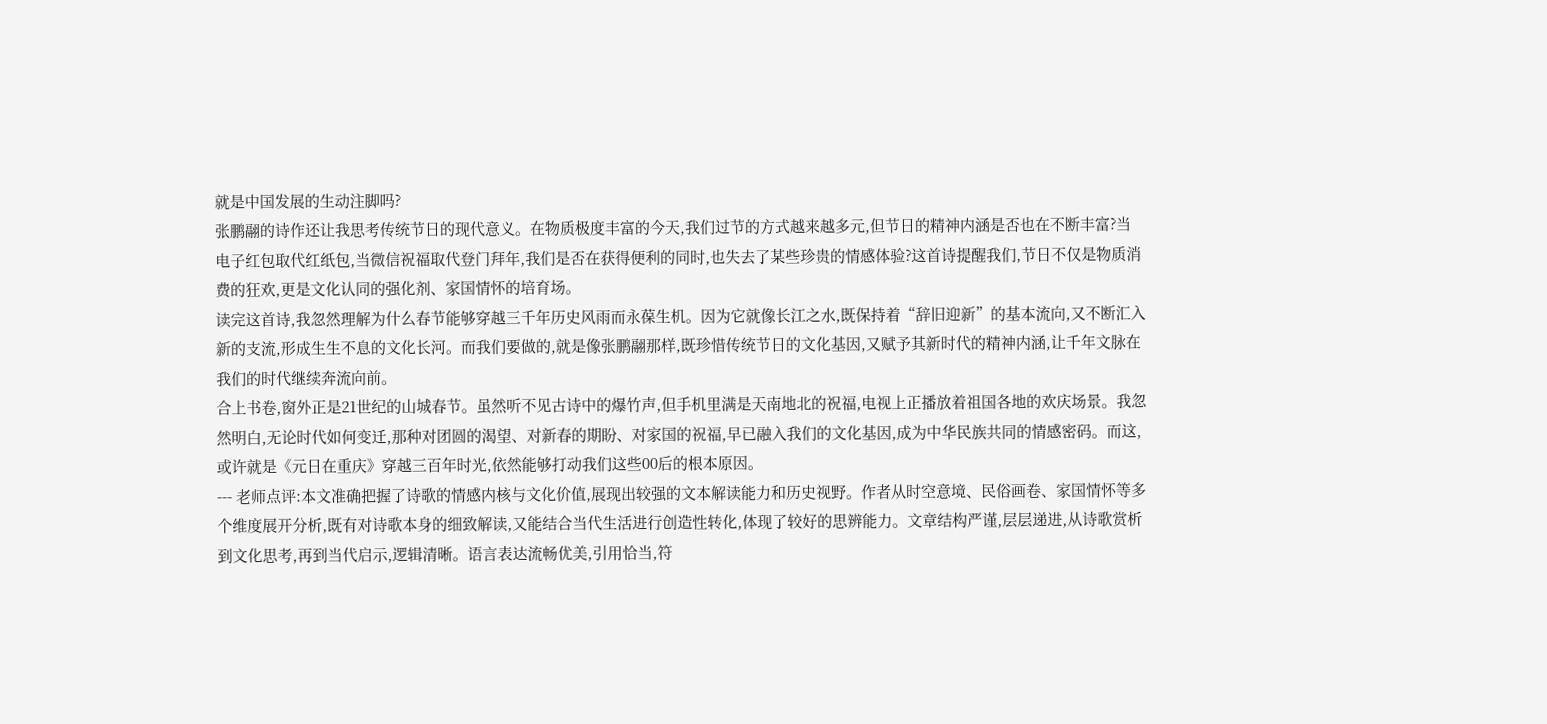就是中国发展的生动注脚吗?
张鹏翮的诗作还让我思考传统节日的现代意义。在物质极度丰富的今天,我们过节的方式越来越多元,但节日的精神内涵是否也在不断丰富?当电子红包取代红纸包,当微信祝福取代登门拜年,我们是否在获得便利的同时,也失去了某些珍贵的情感体验?这首诗提醒我们,节日不仅是物质消费的狂欢,更是文化认同的强化剂、家国情怀的培育场。
读完这首诗,我忽然理解为什么春节能够穿越三千年历史风雨而永葆生机。因为它就像长江之水,既保持着“辞旧迎新”的基本流向,又不断汇入新的支流,形成生生不息的文化长河。而我们要做的,就是像张鹏翮那样,既珍惜传统节日的文化基因,又赋予其新时代的精神内涵,让千年文脉在我们的时代继续奔流向前。
合上书卷,窗外正是21世纪的山城春节。虽然听不见古诗中的爆竹声,但手机里满是天南地北的祝福,电视上正播放着祖国各地的欢庆场景。我忽然明白,无论时代如何变迁,那种对团圆的渴望、对新春的期盼、对家国的祝福,早已融入我们的文化基因,成为中华民族共同的情感密码。而这,或许就是《元日在重庆》穿越三百年时光,依然能够打动我们这些00后的根本原因。
--- 老师点评:本文准确把握了诗歌的情感内核与文化价值,展现出较强的文本解读能力和历史视野。作者从时空意境、民俗画卷、家国情怀等多个维度展开分析,既有对诗歌本身的细致解读,又能结合当代生活进行创造性转化,体现了较好的思辨能力。文章结构严谨,层层递进,从诗歌赏析到文化思考,再到当代启示,逻辑清晰。语言表达流畅优美,引用恰当,符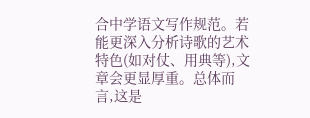合中学语文写作规范。若能更深入分析诗歌的艺术特色(如对仗、用典等),文章会更显厚重。总体而言,这是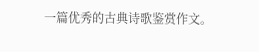一篇优秀的古典诗歌鉴赏作文。